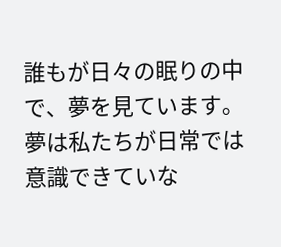誰もが日々の眠りの中で、夢を見ています。夢は私たちが日常では意識できていな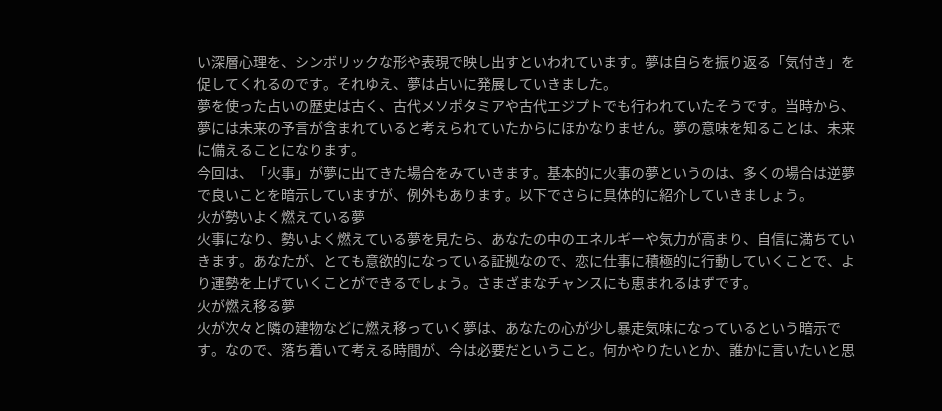い深層心理を、シンボリックな形や表現で映し出すといわれています。夢は自らを振り返る「気付き」を促してくれるのです。それゆえ、夢は占いに発展していきました。
夢を使った占いの歴史は古く、古代メソポタミアや古代エジプトでも行われていたそうです。当時から、夢には未来の予言が含まれていると考えられていたからにほかなりません。夢の意味を知ることは、未来に備えることになります。
今回は、「火事」が夢に出てきた場合をみていきます。基本的に火事の夢というのは、多くの場合は逆夢で良いことを暗示していますが、例外もあります。以下でさらに具体的に紹介していきましょう。
火が勢いよく燃えている夢
火事になり、勢いよく燃えている夢を見たら、あなたの中のエネルギーや気力が高まり、自信に満ちていきます。あなたが、とても意欲的になっている証拠なので、恋に仕事に積極的に行動していくことで、より運勢を上げていくことができるでしょう。さまざまなチャンスにも恵まれるはずです。
火が燃え移る夢
火が次々と隣の建物などに燃え移っていく夢は、あなたの心が少し暴走気味になっているという暗示です。なので、落ち着いて考える時間が、今は必要だということ。何かやりたいとか、誰かに言いたいと思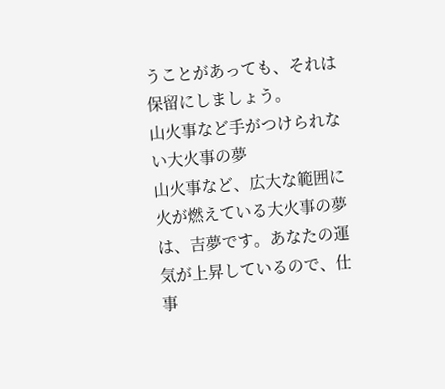うことがあっても、それは保留にしましょう。
山火事など手がつけられない大火事の夢
山火事など、広大な範囲に火が燃えている大火事の夢は、吉夢です。あなたの運気が上昇しているので、仕事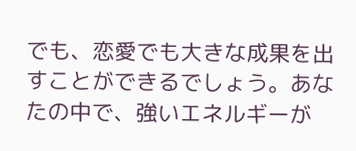でも、恋愛でも大きな成果を出すことができるでしょう。あなたの中で、強いエネルギーが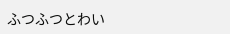ふつふつとわい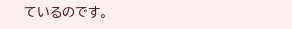ているのです。